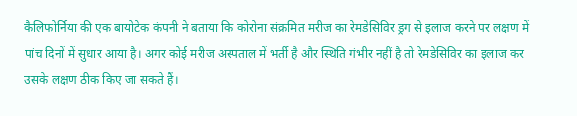कैलिफोर्निया की एक बायोटेक कंपनी ने बताया कि कोरोना संक्रमित मरीज का रेमडेसिविर ड्रग से इलाज करने पर लक्षण में पांच दिनों में सुधार आया है। अगर कोई मरीज अस्पताल में भर्ती है और स्थिति गंभीर नहीं है तो रेमडेसिविर का इलाज कर उसके लक्षण ठीक किए जा सकते हैं।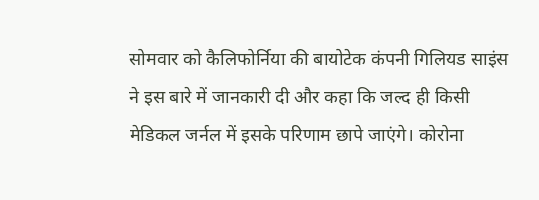सोमवार को कैलिफोर्निया की बायोटेक कंपनी गिलियड साइंस ने इस बारे में जानकारी दी और कहा कि जल्द ही किसी मेडिकल जर्नल में इसके परिणाम छापे जाएंगे। कोरोना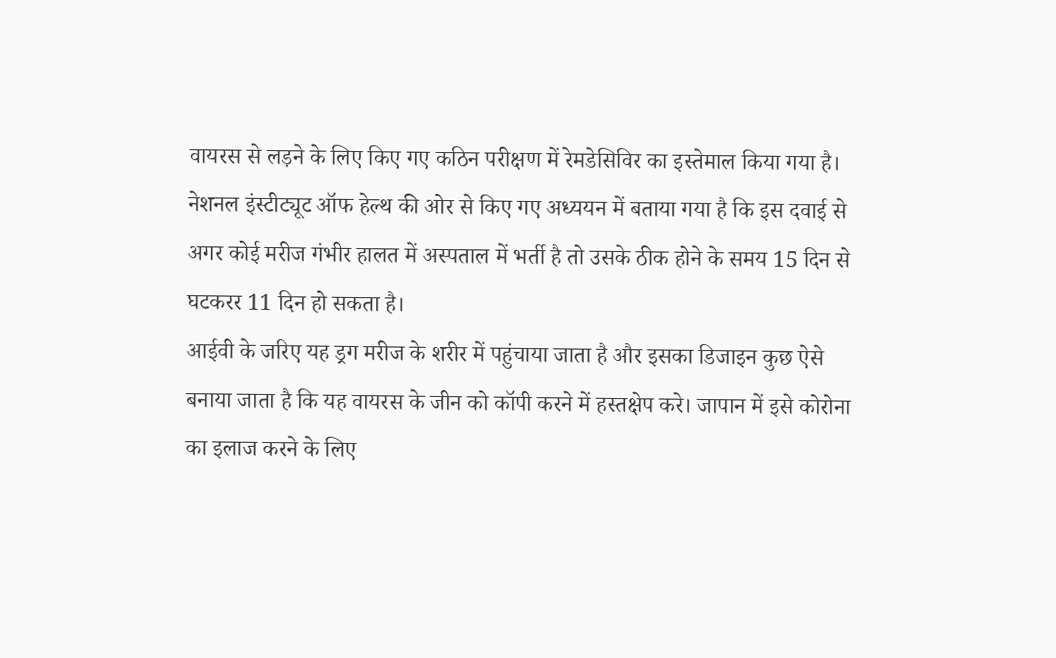वायरस से लड़ने के लिए किए गए कठिन परीक्षण में रेमडेसिविर का इस्तेमाल किया गया है।
नेशनल इंस्टीट्यूट ऑफ हेल्थ की ओर से किए गए अध्ययन में बताया गया है कि इस दवाई से अगर कोई मरीज गंभीर हालत में अस्पताल में भर्ती है तो उसके ठीक होने के समय 15 दिन से घटकरर 11 दिन हो सकता है।
आईवी के जरिए यह ड्रग मरीज के शरीर में पहुंचाया जाता है और इसका डिजाइन कुछ ऐसे बनाया जाता है कि यह वायरस के जीन को कॉपी करने में हस्तक्षेप करे। जापान में इसे कोरोना का इलाज करने के लिए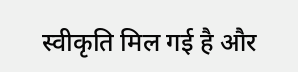स्वीकृति मिल गई है और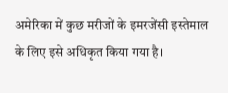अमेरिका में कुछ मरीजों के इमरजेंसी इस्तेमाल के लिए इसे अधिकृत किया गया है।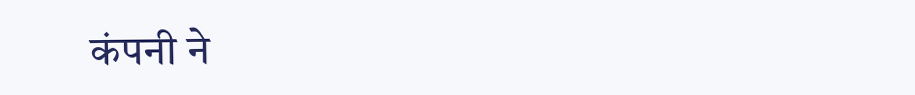कंपनी ने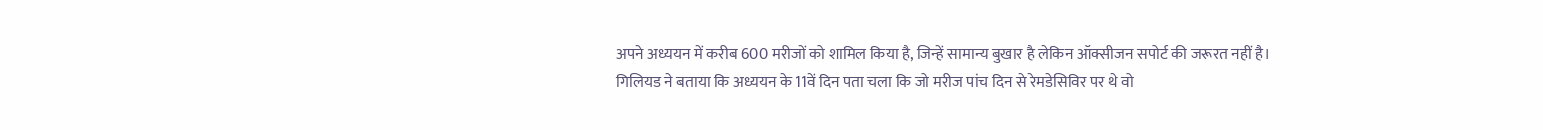अपने अध्ययन में करीब 600 मरीजों को शामिल किया है, जिन्हें सामान्य बुखार है लेकिन ऑक्सीजन सपोर्ट की जरूरत नहीं है। गिलियड ने बताया कि अध्ययन के 11वें दिन पता चला कि जो मरीज पांच दिन से रेमडेसिविर पर थे वो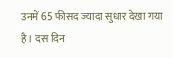उनमें 65 फीसद ज्यादा सुधार देखा गया है। दस दिन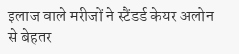इलाज वाले मरीजों ने स्टैंडर्ड केयर अलोन से बेहतर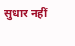सुधार नहीं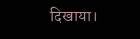दिखाया।